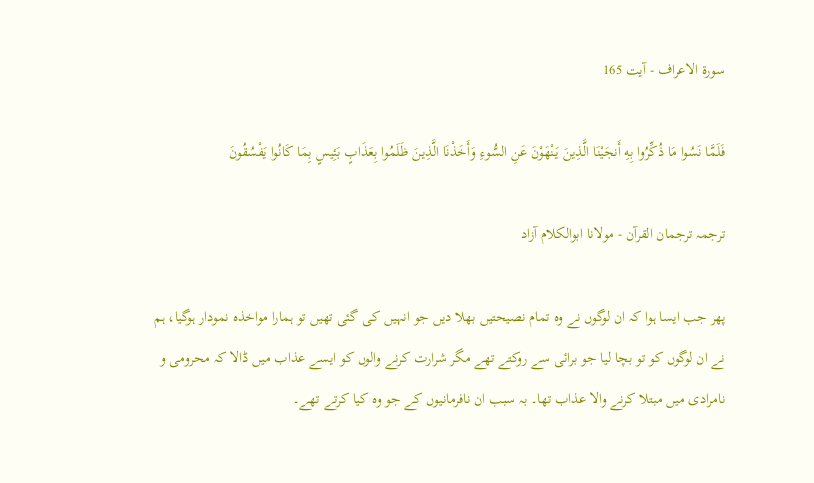سورة الاعراف - آیت 165

فَلَمَّا نَسُوا مَا ذُكِّرُوا بِهِ أَنجَيْنَا الَّذِينَ يَنْهَوْنَ عَنِ السُّوءِ وَأَخَذْنَا الَّذِينَ ظَلَمُوا بِعَذَابٍ بَئِيسٍ بِمَا كَانُوا يَفْسُقُونَ

ترجمہ ترجمان القرآن - مولانا ابوالکلام آزاد

پھر جب ایسا ہوا کہ ان لوگوں نے وہ تمام نصیحتیں بھلا دیں جو انہیں کی گئی تھیں تو ہمارا مواخذہ نمودار ہوگیا، ہم نے ان لوگوں کو تو بچا لیا جو برائی سے روکتے تھے مگر شرارت کرنے والوں کو ایسے عذاب میں ڈالا کہ محرومی و نامرادی میں مبتلا کرنے والا عذاب تھا۔ بہ سبب ان نافرمانیوں کے جو وہ کیا کرتے تھے۔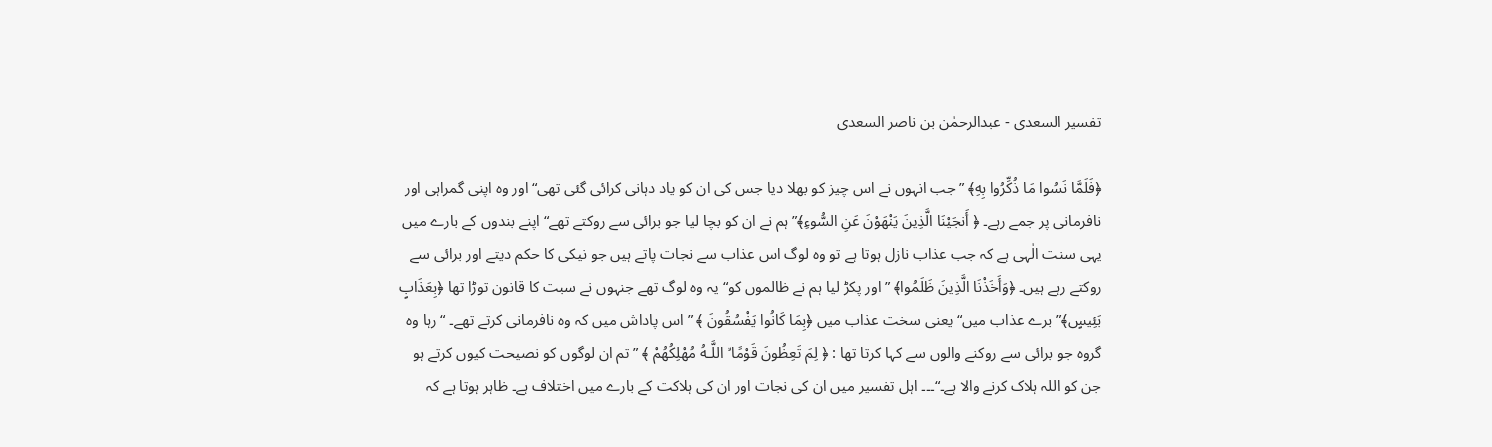تفسیر السعدی - عبدالرحمٰن بن ناصر السعدی

﴿فَلَمَّا نَسُوا مَا ذُكِّرُوا بِهِ﴾ ” جب انہوں نے اس چیز کو بھلا دیا جس کی ان کو یاد دہانی کرائی گئی تھی“ اور وہ اپنی گمراہی اور نافرمانی پر جمے رہے۔ ﴿ أَنجَيْنَا الَّذِينَ يَنْهَوْنَ عَنِ السُّوءِ﴾” ہم نے ان کو بچا لیا جو برائی سے روکتے تھے“ اپنے بندوں کے بارے میں یہی سنت الٰہی ہے کہ جب عذاب نازل ہوتا ہے تو وہ لوگ اس عذاب سے نجات پاتے ہیں جو نیکی کا حکم دیتے اور برائی سے روکتے رہے ہیں۔ ﴿وَأَخَذْنَا الَّذِينَ ظَلَمُوا﴾ ” اور پکڑ لیا ہم نے ظالموں کو“ یہ وہ لوگ تھے جنہوں نے سبت کا قانون توڑا تھا ﴿بِعَذَابٍ بَئِيسٍ﴾” برے عذاب میں“ یعنی سخت عذاب میں ﴿بِمَا كَانُوا يَفْسُقُونَ ﴾ ” اس پاداش میں کہ وہ نافرمانی کرتے تھے۔ “ رہا وہ گروہ جو برائی سے روکنے والوں سے کہا کرتا تھا : ﴿ لِمَ تَعِظُونَ قَوْمًا ۙ اللَّـهُ مُهْلِكُهُمْ ﴾ ” تم ان لوگوں کو نصیحت کیوں کرتے ہو جن کو اللہ ہلاک کرنے والا ہے۔“۔۔۔ اہل تفسیر میں ان کی نجات اور ان کی ہلاکت کے بارے میں اختلاف ہے۔ ظاہر ہوتا ہے کہ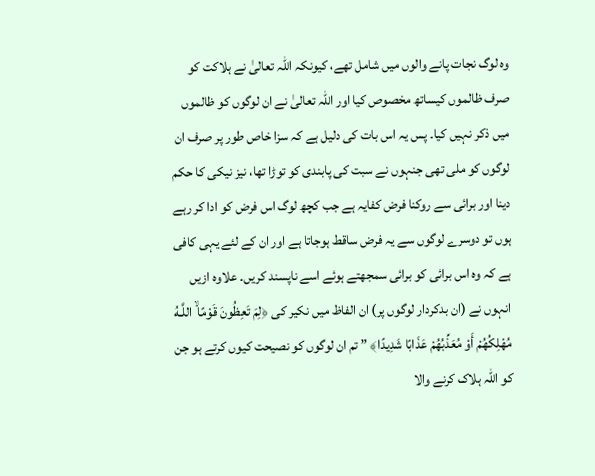وہ لوگ نجات پانے والوں میں شامل تھے، کیونکہ اللہ تعالیٰ نے ہلاکت کو صرف ظالموں کیساتھ مخصوص کیا اور اللہ تعالیٰ نے ان لوگوں کو ظالموں میں ذکر نہیں کیا۔ پس یہ اس بات کی دلیل ہے کہ سزا خاص طور پر صرف ان لوگوں کو ملی تھی جنہوں نے سبت کی پابندی کو توڑا تھا، نیز نیکی کا حکم دینا اور برائی سے روکنا فرض کفایہ ہے جب کچھ لوگ اس فرض کو ادا کر رہے ہوں تو دوسرے لوگوں سے یہ فرض ساقط ہوجاتا ہے اور ان کے لئے یہی کافی ہے کہ وہ اس برائی کو برائی سمجھتے ہوئے اسے ناپسند کریں۔ علاوہ ازیں انہوں نے (ان بدکردار لوگوں پر) ان الفاظ میں نکیر کی ﴿لِمَ تَعِظُونَ قَوْمًا ۙ اللَّـهُ مُهْلِكُهُمْ أَوْ مُعَذِّبُهُمْ عَذَابًا شَدِيدًا﴾ ” تم ان لوگوں کو نصیحت کیوں کرتے ہو جن کو اللہ ہلاک کرنے والا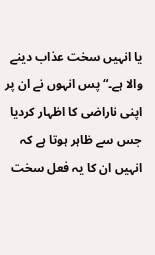یا انہیں سخت عذاب دینے والا ہے۔“ پس انہوں نے ان پر اپنی ناراضی کا اظہار کردیا جس سے ظاہر ہوتا ہے کہ انہیں ان کا یہ فعل سخت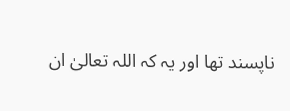ناپسند تھا اور یہ کہ اللہ تعالیٰ ان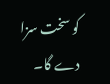کو سخت سزا دے گا۔